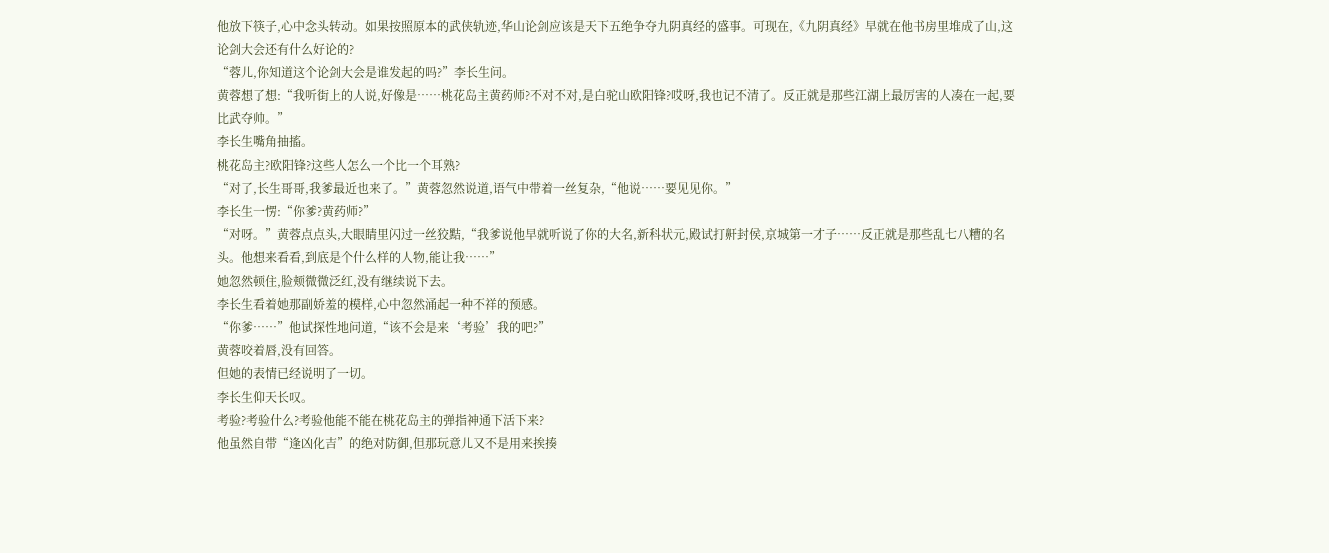他放下筷子,心中念头转动。如果按照原本的武侠轨迹,华山论剑应该是天下五绝争夺九阴真经的盛事。可现在,《九阴真经》早就在他书房里堆成了山,这论剑大会还有什么好论的?
“蓉儿,你知道这个论剑大会是谁发起的吗?”李长生问。
黄蓉想了想:“我听街上的人说,好像是……桃花岛主黄药师?不对不对,是白驼山欧阳锋?哎呀,我也记不清了。反正就是那些江湖上最厉害的人凑在一起,要比武夺帅。”
李长生嘴角抽搐。
桃花岛主?欧阳锋?这些人怎么一个比一个耳熟?
“对了,长生哥哥,我爹最近也来了。”黄蓉忽然说道,语气中带着一丝复杂,“他说……要见见你。”
李长生一愣:“你爹?黄药师?”
“对呀。”黄蓉点点头,大眼睛里闪过一丝狡黠,“我爹说他早就听说了你的大名,新科状元,殿试打鼾封侯,京城第一才子……反正就是那些乱七八糟的名头。他想来看看,到底是个什么样的人物,能让我……”
她忽然顿住,脸颊微微泛红,没有继续说下去。
李长生看着她那副娇羞的模样,心中忽然涌起一种不祥的预感。
“你爹……”他试探性地问道,“该不会是来‘考验’我的吧?”
黄蓉咬着唇,没有回答。
但她的表情已经说明了一切。
李长生仰天长叹。
考验?考验什么?考验他能不能在桃花岛主的弹指神通下活下来?
他虽然自带“逢凶化吉”的绝对防御,但那玩意儿又不是用来挨揍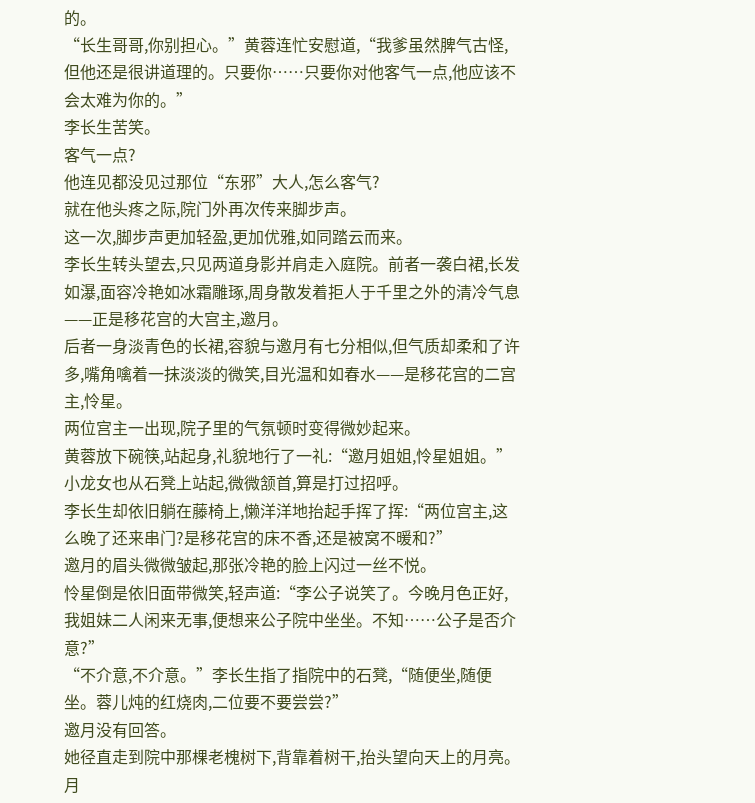的。
“长生哥哥,你别担心。”黄蓉连忙安慰道,“我爹虽然脾气古怪,但他还是很讲道理的。只要你……只要你对他客气一点,他应该不会太难为你的。”
李长生苦笑。
客气一点?
他连见都没见过那位“东邪”大人,怎么客气?
就在他头疼之际,院门外再次传来脚步声。
这一次,脚步声更加轻盈,更加优雅,如同踏云而来。
李长生转头望去,只见两道身影并肩走入庭院。前者一袭白裙,长发如瀑,面容冷艳如冰霜雕琢,周身散发着拒人于千里之外的清冷气息——正是移花宫的大宫主,邀月。
后者一身淡青色的长裙,容貌与邀月有七分相似,但气质却柔和了许多,嘴角噙着一抹淡淡的微笑,目光温和如春水——是移花宫的二宫主,怜星。
两位宫主一出现,院子里的气氛顿时变得微妙起来。
黄蓉放下碗筷,站起身,礼貌地行了一礼:“邀月姐姐,怜星姐姐。”
小龙女也从石凳上站起,微微颔首,算是打过招呼。
李长生却依旧躺在藤椅上,懒洋洋地抬起手挥了挥:“两位宫主,这么晚了还来串门?是移花宫的床不香,还是被窝不暖和?”
邀月的眉头微微皱起,那张冷艳的脸上闪过一丝不悦。
怜星倒是依旧面带微笑,轻声道:“李公子说笑了。今晚月色正好,我姐妹二人闲来无事,便想来公子院中坐坐。不知……公子是否介意?”
“不介意,不介意。”李长生指了指院中的石凳,“随便坐,随便坐。蓉儿炖的红烧肉,二位要不要尝尝?”
邀月没有回答。
她径直走到院中那棵老槐树下,背靠着树干,抬头望向天上的月亮。月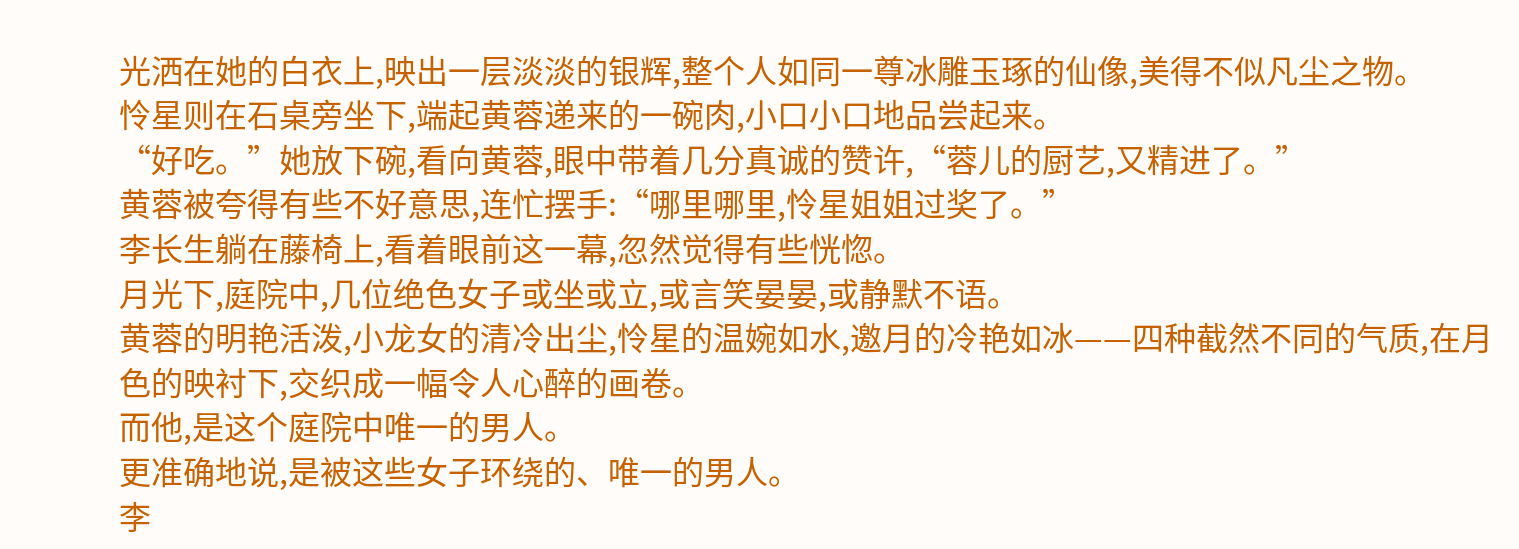光洒在她的白衣上,映出一层淡淡的银辉,整个人如同一尊冰雕玉琢的仙像,美得不似凡尘之物。
怜星则在石桌旁坐下,端起黄蓉递来的一碗肉,小口小口地品尝起来。
“好吃。”她放下碗,看向黄蓉,眼中带着几分真诚的赞许,“蓉儿的厨艺,又精进了。”
黄蓉被夸得有些不好意思,连忙摆手:“哪里哪里,怜星姐姐过奖了。”
李长生躺在藤椅上,看着眼前这一幕,忽然觉得有些恍惚。
月光下,庭院中,几位绝色女子或坐或立,或言笑晏晏,或静默不语。
黄蓉的明艳活泼,小龙女的清冷出尘,怜星的温婉如水,邀月的冷艳如冰——四种截然不同的气质,在月色的映衬下,交织成一幅令人心醉的画卷。
而他,是这个庭院中唯一的男人。
更准确地说,是被这些女子环绕的、唯一的男人。
李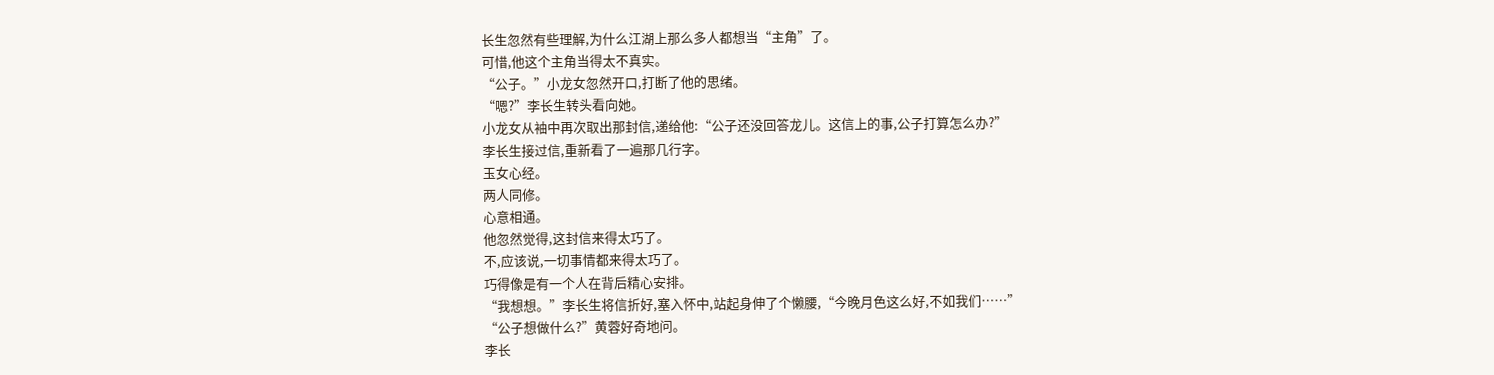长生忽然有些理解,为什么江湖上那么多人都想当“主角”了。
可惜,他这个主角当得太不真实。
“公子。”小龙女忽然开口,打断了他的思绪。
“嗯?”李长生转头看向她。
小龙女从袖中再次取出那封信,递给他:“公子还没回答龙儿。这信上的事,公子打算怎么办?”
李长生接过信,重新看了一遍那几行字。
玉女心经。
两人同修。
心意相通。
他忽然觉得,这封信来得太巧了。
不,应该说,一切事情都来得太巧了。
巧得像是有一个人在背后精心安排。
“我想想。”李长生将信折好,塞入怀中,站起身伸了个懒腰,“今晚月色这么好,不如我们……”
“公子想做什么?”黄蓉好奇地问。
李长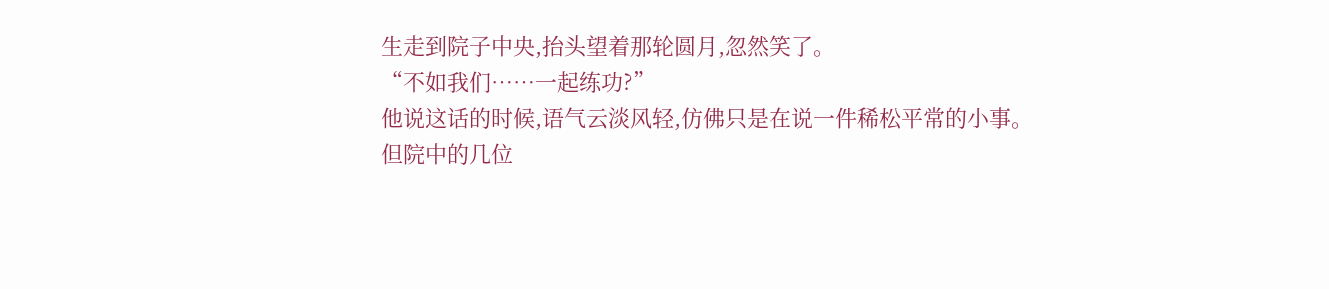生走到院子中央,抬头望着那轮圆月,忽然笑了。
“不如我们……一起练功?”
他说这话的时候,语气云淡风轻,仿佛只是在说一件稀松平常的小事。
但院中的几位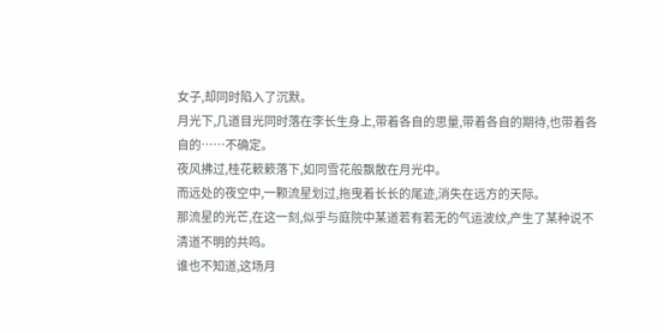女子,却同时陷入了沉默。
月光下,几道目光同时落在李长生身上,带着各自的思量,带着各自的期待,也带着各自的……不确定。
夜风拂过,桂花簌簌落下,如同雪花般飘散在月光中。
而远处的夜空中,一颗流星划过,拖曳着长长的尾迹,消失在远方的天际。
那流星的光芒,在这一刻,似乎与庭院中某道若有若无的气运波纹,产生了某种说不清道不明的共鸣。
谁也不知道,这场月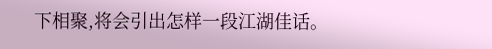下相聚,将会引出怎样一段江湖佳话。